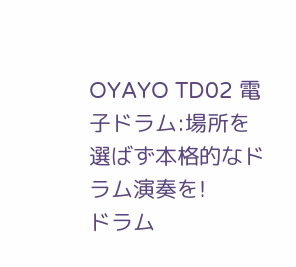OYAYO TD02 電子ドラム:場所を選ばず本格的なドラム演奏を!
ドラム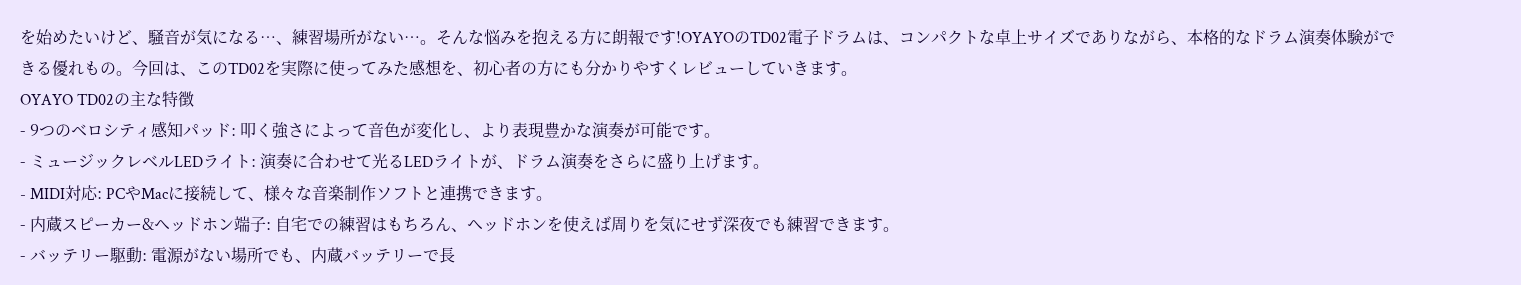を始めたいけど、騒音が気になる…、練習場所がない…。そんな悩みを抱える方に朗報です!OYAYOのTD02電子ドラムは、コンパクトな卓上サイズでありながら、本格的なドラム演奏体験ができる優れもの。今回は、このTD02を実際に使ってみた感想を、初心者の方にも分かりやすくレビューしていきます。
OYAYO TD02の主な特徴
- 9つのベロシティ感知パッド: 叩く強さによって音色が変化し、より表現豊かな演奏が可能です。
- ミュージックレベルLEDライト: 演奏に合わせて光るLEDライトが、ドラム演奏をさらに盛り上げます。
- MIDI対応: PCやMacに接続して、様々な音楽制作ソフトと連携できます。
- 内蔵スピーカー&ヘッドホン端子: 自宅での練習はもちろん、ヘッドホンを使えば周りを気にせず深夜でも練習できます。
- バッテリー駆動: 電源がない場所でも、内蔵バッテリーで長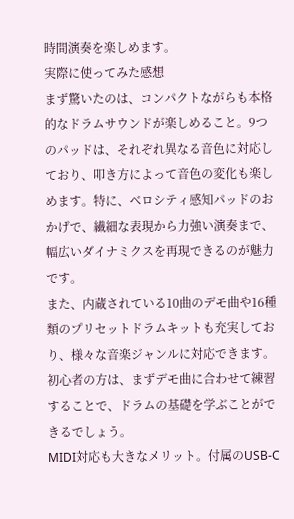時間演奏を楽しめます。
実際に使ってみた感想
まず驚いたのは、コンパクトながらも本格的なドラムサウンドが楽しめること。9つのパッドは、それぞれ異なる音色に対応しており、叩き方によって音色の変化も楽しめます。特に、ベロシティ感知パッドのおかげで、繊細な表現から力強い演奏まで、幅広いダイナミクスを再現できるのが魅力です。
また、内蔵されている10曲のデモ曲や16種類のプリセットドラムキットも充実しており、様々な音楽ジャンルに対応できます。初心者の方は、まずデモ曲に合わせて練習することで、ドラムの基礎を学ぶことができるでしょう。
MIDI対応も大きなメリット。付属のUSB-C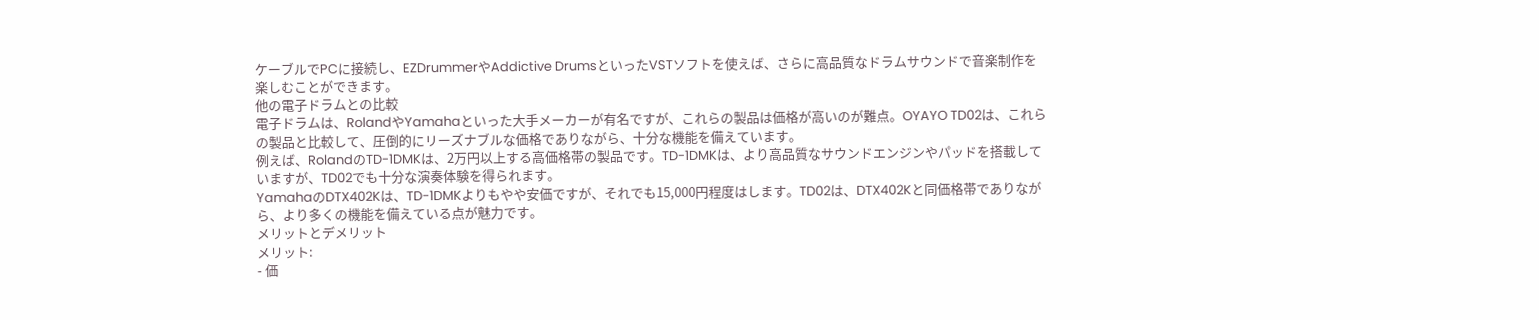ケーブルでPCに接続し、EZDrummerやAddictive DrumsといったVSTソフトを使えば、さらに高品質なドラムサウンドで音楽制作を楽しむことができます。
他の電子ドラムとの比較
電子ドラムは、RolandやYamahaといった大手メーカーが有名ですが、これらの製品は価格が高いのが難点。OYAYO TD02は、これらの製品と比較して、圧倒的にリーズナブルな価格でありながら、十分な機能を備えています。
例えば、RolandのTD-1DMKは、2万円以上する高価格帯の製品です。TD-1DMKは、より高品質なサウンドエンジンやパッドを搭載していますが、TD02でも十分な演奏体験を得られます。
YamahaのDTX402Kは、TD-1DMKよりもやや安価ですが、それでも15,000円程度はします。TD02は、DTX402Kと同価格帯でありながら、より多くの機能を備えている点が魅力です。
メリットとデメリット
メリット:
- 価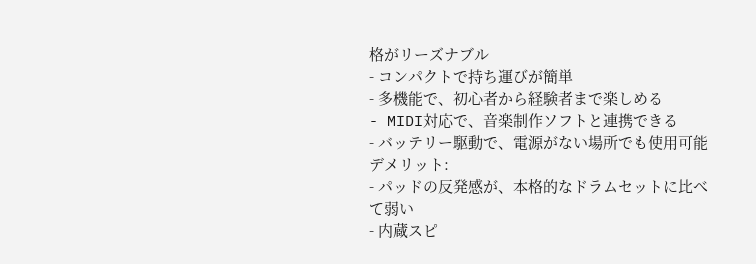格がリーズナブル
- コンパクトで持ち運びが簡単
- 多機能で、初心者から経験者まで楽しめる
- MIDI対応で、音楽制作ソフトと連携できる
- バッテリー駆動で、電源がない場所でも使用可能
デメリット:
- パッドの反発感が、本格的なドラムセットに比べて弱い
- 内蔵スピ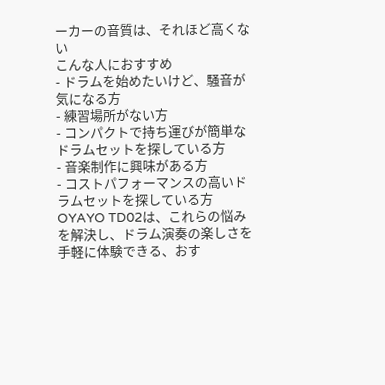ーカーの音質は、それほど高くない
こんな人におすすめ
- ドラムを始めたいけど、騒音が気になる方
- 練習場所がない方
- コンパクトで持ち運びが簡単なドラムセットを探している方
- 音楽制作に興味がある方
- コストパフォーマンスの高いドラムセットを探している方
OYAYO TD02は、これらの悩みを解決し、ドラム演奏の楽しさを手軽に体験できる、おす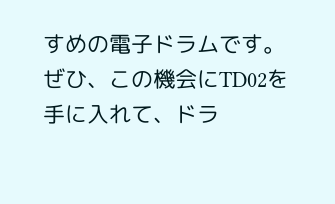すめの電子ドラムです。ぜひ、この機会にTD02を手に入れて、ドラ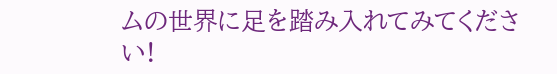ムの世界に足を踏み入れてみてください!